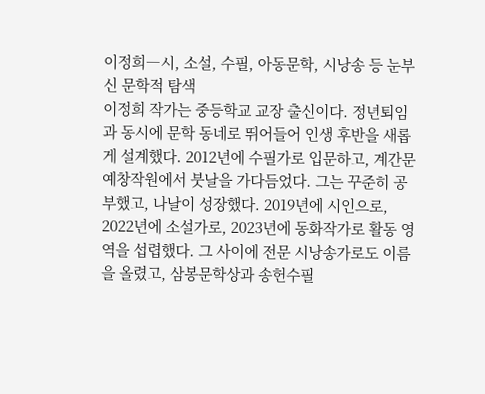이정희―시, 소설, 수필, 아동문학, 시낭송 등 눈부신 문학적 탐색
이정희 작가는 중등학교 교장 출신이다. 정년퇴임과 동시에 문학 동네로 뛰어들어 인생 후반을 새롭게 설계했다. 2012년에 수필가로 입문하고, 계간문예창작원에서 붓날을 가다듬었다. 그는 꾸준히 공부했고, 나날이 성장했다. 2019년에 시인으로, 2022년에 소설가로, 2023년에 동화작가로 활동 영역을 섭렵했다. 그 사이에 전문 시낭송가로도 이름을 올렸고, 삼봉문학상과 송헌수필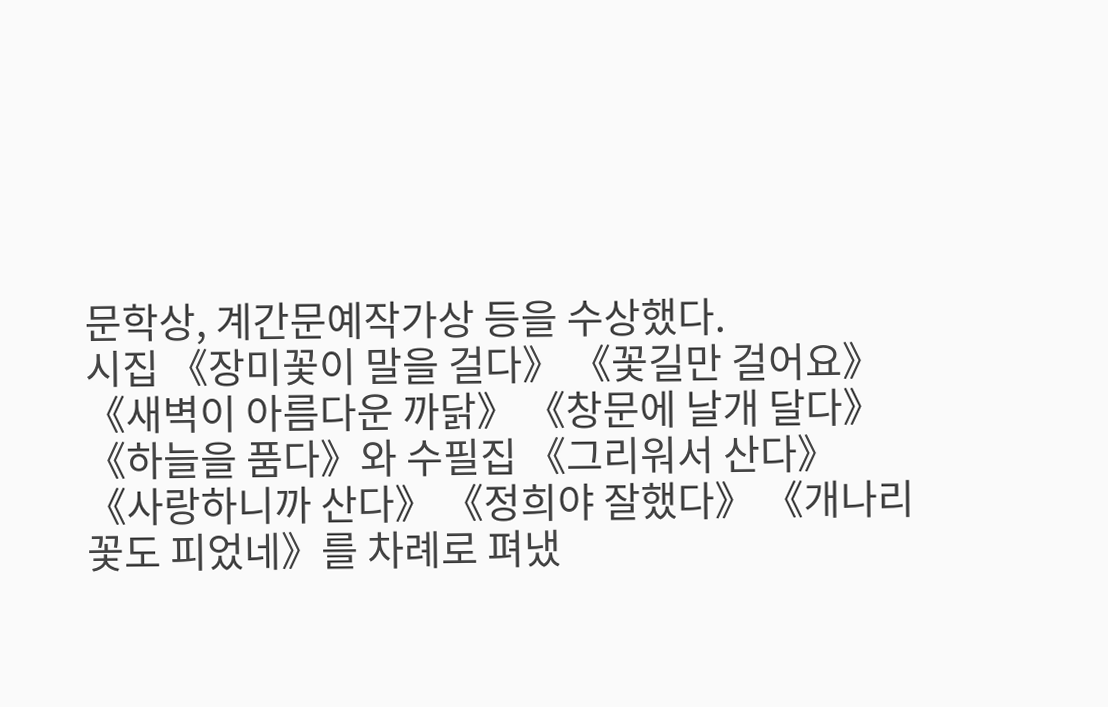문학상, 계간문예작가상 등을 수상했다.
시집 《장미꽃이 말을 걸다》 《꽃길만 걸어요》 《새벽이 아름다운 까닭》 《창문에 날개 달다》 《하늘을 품다》와 수필집 《그리워서 산다》 《사랑하니까 산다》 《정희야 잘했다》 《개나리꽃도 피었네》를 차례로 펴냈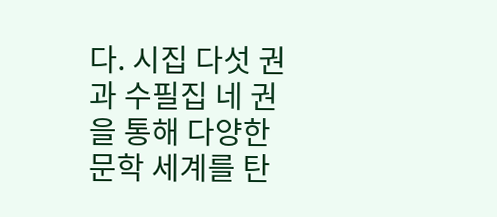다. 시집 다섯 권과 수필집 네 권을 통해 다양한 문학 세계를 탄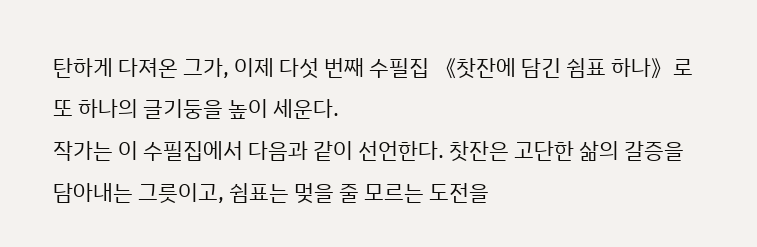탄하게 다져온 그가, 이제 다섯 번째 수필집 《찻잔에 담긴 쉼표 하나》로 또 하나의 글기둥을 높이 세운다.
작가는 이 수필집에서 다음과 같이 선언한다. 찻잔은 고단한 삶의 갈증을 담아내는 그릇이고, 쉼표는 멎을 줄 모르는 도전을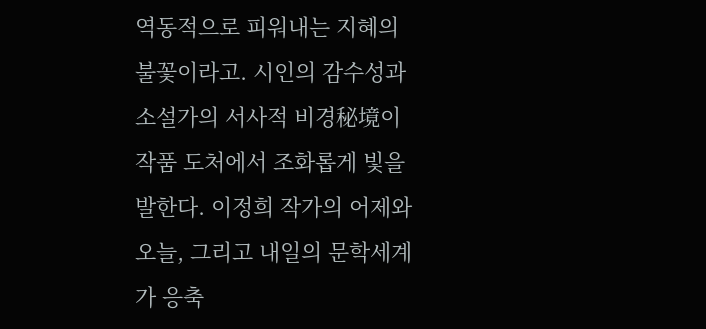역동적으로 피워내는 지혜의 불꽃이라고. 시인의 감수성과 소설가의 서사적 비경秘境이 작품 도처에서 조화롭게 빛을 발한다. 이정희 작가의 어제와 오늘, 그리고 내일의 문학세계가 응축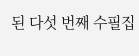된 다섯 번째 수필집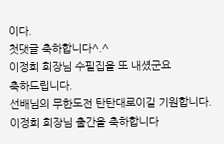이다.
첫댓글 축하합니다^.^
이정희 회장님 수필집을 또 내셨군요
축하드립니다.
선배님의 무한도전 탄탄대로이길 기원합니다.
이정희 회장님 출간을 축하합니다